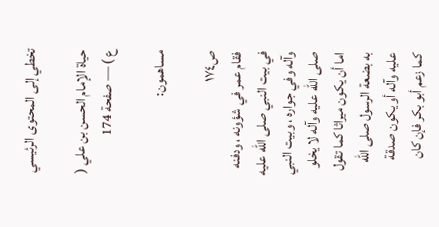تخطي إلى المحتوى الرئيسي

حياة الإمام الحسن بن علي ( ع ) — صفحة 174

مساهمون:

ص١٧٤
فقام عمر في شؤونه ، ودفنه في بيت النبي صلى اللّه عليه وآله وفي جواره ، وبيت النبي صلى اللّه عليه وآله لا يخلو اما أن يكون ميراثا كما تقول به بضعة الرسول صلى اللّه عليه وآله أو يكون صدقة كما زعم أبو بكر فإن كان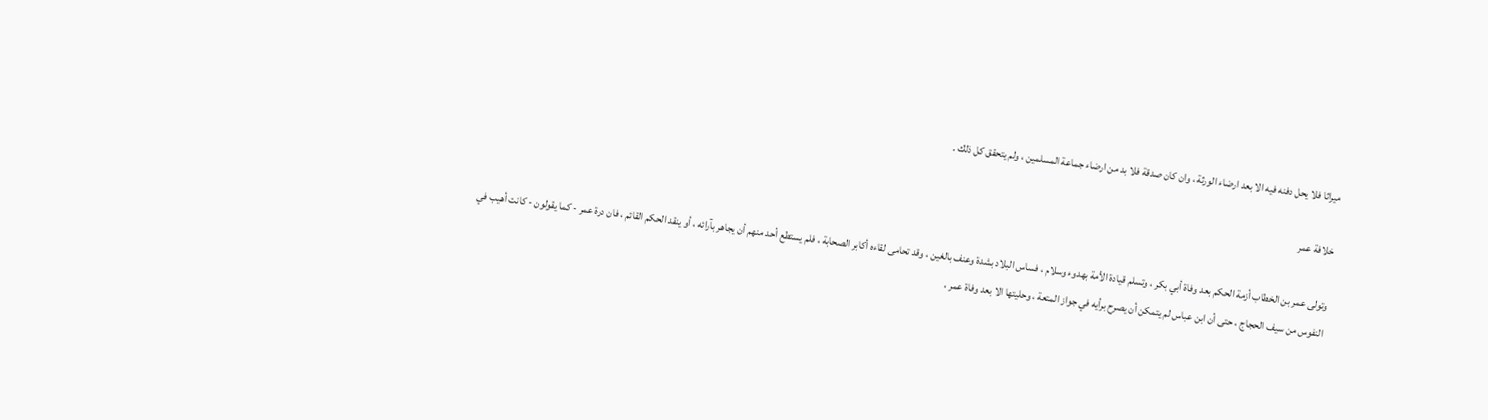ميراثا فلا يحل دفنه فيه الا بعد ارضاء الورثة ، وان كان صدقة فلا بد من ارضاء جماعة المسلمين ، ولم يتحقق كل ذلك .

خلافة عمر

وتولى عمر بن الخطاب أزمة الحكم بعد وفاة أبي بكر ، وتسلم قيادة الأمة بهدوء وسلام ، فساس البلاد بشدة وعنف بالغين ، وقد تحامى لقاءه أكابر الصحابة ، فلم يستطع أحد منهم أن يجاهر بآرائه ، أو ينقد الحكم القائم ، فان درة عمر - كما يقولون - كانت أهيب في النفوس من سيف الحجاج ، حتى أن ابن عباس لم يتمكن أن يصرح برأيه في جواز المتعة ، وحليتها الا بعد وفاة عمر ،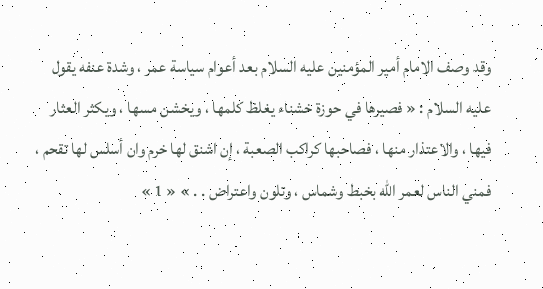وقد وصف الامام أمير المؤمنين عليه السلام بعد أعوام سياسة عمر ، وشدة عنفه يقول عليه السلام : « فصيرها في حوزة خشناء يغلظ كلمها ، ويخشن مسها ، ويكثر العثار فيها ، والاعتذار منها ، فصاحبها كراكب الصعبة ، إن اشنق لها خرم وان أسلس لها تقحم ، فمني الناس لعمر اللّه بخبط وشماس ، وتلون واعتراض . . » « 1 »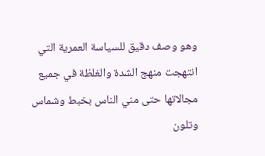وهو وصف دقيق للسياسة العمرية التي انتهجت منهج الشدة والغلظة في جميع مجالاتها حتى مني الناس بخبط وشماس وتلون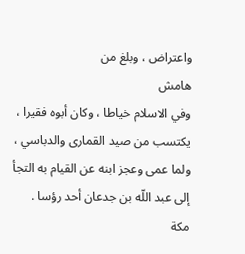واعتراض ، وبلغ من
هامش
وفي الاسلام خياطا ، وكان أبوه فقيرا ، يكتسب من صيد القمارى والدباسي ، ولما عمى وعجز ابنه عن القيام به التجأ إلى عبد اللّه بن جدعان أحد رؤسا . مكة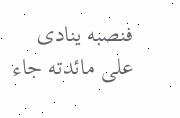فنصبه ينادى على مائدته جاء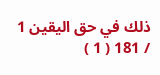ذلك في حق اليقين 1 / 181 ( 1 )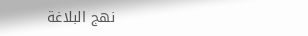نهج البلاغة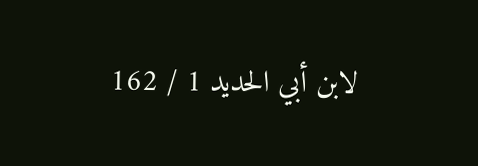لابن أبي الحديد 1 / 162